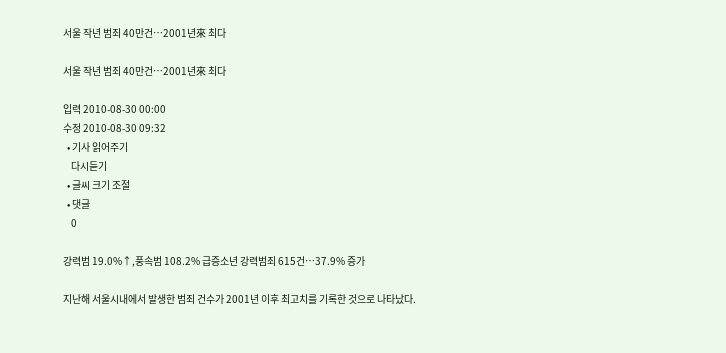서울 작년 범죄 40만건…2001년來 최다

서울 작년 범죄 40만건…2001년來 최다

입력 2010-08-30 00:00
수정 2010-08-30 09:32
  • 기사 읽어주기
    다시듣기
  • 글씨 크기 조절
  • 댓글
    0

강력범 19.0%↑,풍속범 108.2% 급증소년 강력범죄 615건…37.9% 증가

지난해 서울시내에서 발생한 범죄 건수가 2001년 이후 최고치를 기록한 것으로 나타났다.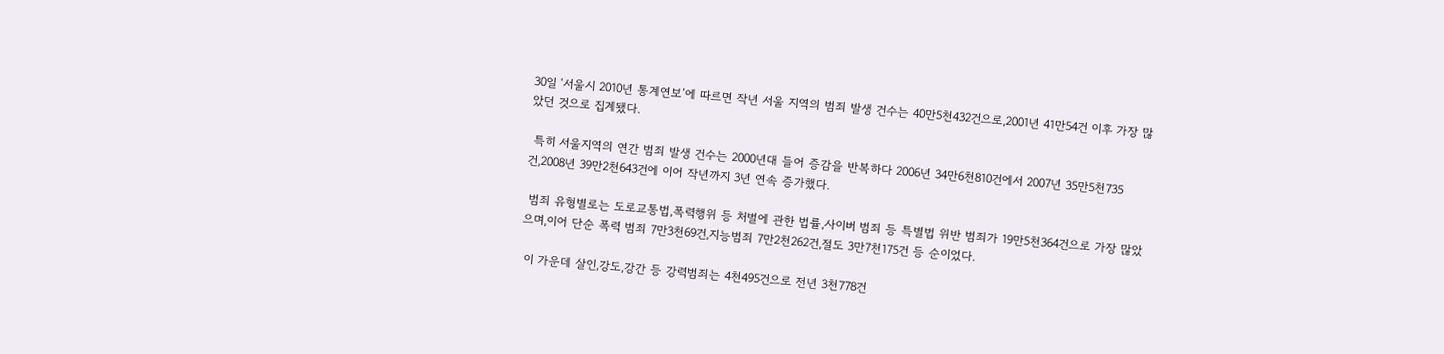30일 ‘서울시 2010년 통계연보’에 따르면 작년 서울 지역의 범죄 발생 건수는 40만5천432건으로,2001년 41만54건 이후 가장 많았던 것으로 집계됐다.

 특히 서울지역의 연간 범죄 발생 건수는 2000년대 들어 증감을 반복하다 2006년 34만6천810건에서 2007년 35만5천735건,2008년 39만2천643건에 이어 작년까지 3년 연속 증가했다.

 범죄 유형별로는 도로교통법,폭력행위 등 처벌에 관한 법률,사이버 범죄 등 특별법 위반 범죄가 19만5천364건으로 가장 많았으며,이어 단순 폭력 범죄 7만3천69건,지능범죄 7만2천262건,절도 3만7천175건 등 순이었다.

 이 가운데 살인,강도,강간 등 강력범죄는 4천495건으로 전년 3천778건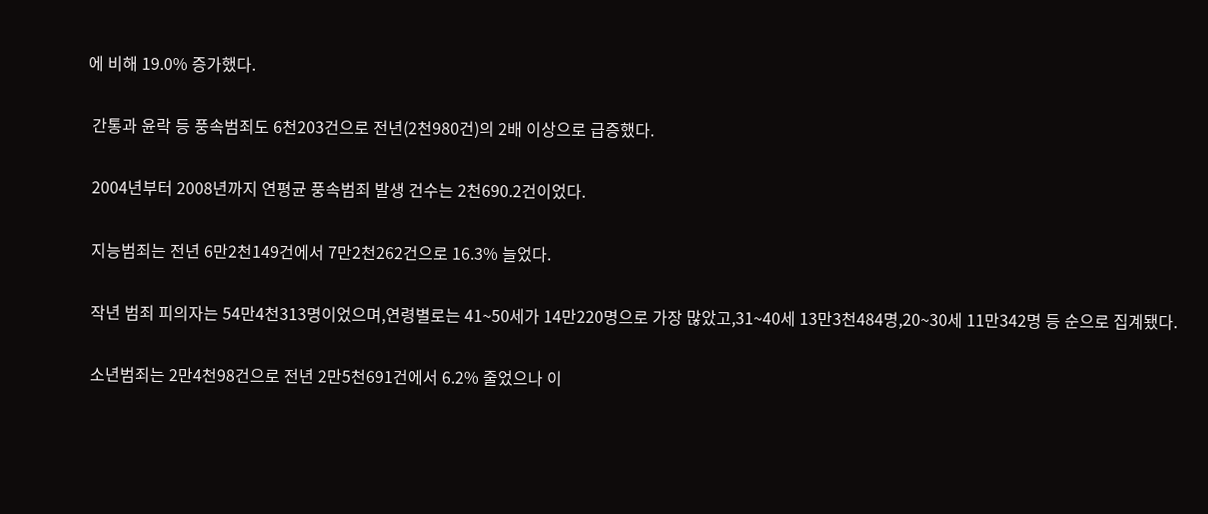에 비해 19.0% 증가했다.

 간통과 윤락 등 풍속범죄도 6천203건으로 전년(2천980건)의 2배 이상으로 급증했다.

 2004년부터 2008년까지 연평균 풍속범죄 발생 건수는 2천690.2건이었다.

 지능범죄는 전년 6만2천149건에서 7만2천262건으로 16.3% 늘었다.

 작년 범죄 피의자는 54만4천313명이었으며,연령별로는 41~50세가 14만220명으로 가장 많았고,31~40세 13만3천484명,20~30세 11만342명 등 순으로 집계됐다.

 소년범죄는 2만4천98건으로 전년 2만5천691건에서 6.2% 줄었으나 이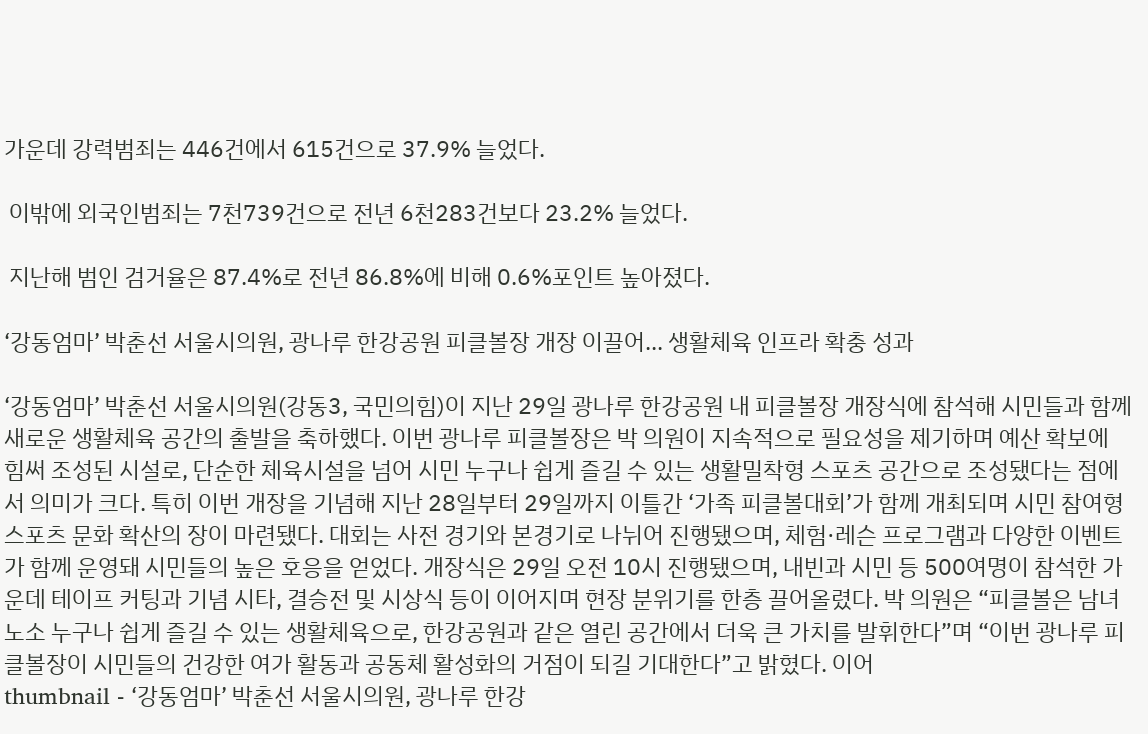가운데 강력범죄는 446건에서 615건으로 37.9% 늘었다.

 이밖에 외국인범죄는 7천739건으로 전년 6천283건보다 23.2% 늘었다.

 지난해 범인 검거율은 87.4%로 전년 86.8%에 비해 0.6%포인트 높아졌다.

‘강동엄마’ 박춘선 서울시의원, 광나루 한강공원 피클볼장 개장 이끌어... 생활체육 인프라 확충 성과

‘강동엄마’ 박춘선 서울시의원(강동3, 국민의힘)이 지난 29일 광나루 한강공원 내 피클볼장 개장식에 참석해 시민들과 함께 새로운 생활체육 공간의 출발을 축하했다. 이번 광나루 피클볼장은 박 의원이 지속적으로 필요성을 제기하며 예산 확보에 힘써 조성된 시설로, 단순한 체육시설을 넘어 시민 누구나 쉽게 즐길 수 있는 생활밀착형 스포츠 공간으로 조성됐다는 점에서 의미가 크다. 특히 이번 개장을 기념해 지난 28일부터 29일까지 이틀간 ‘가족 피클볼대회’가 함께 개최되며 시민 참여형 스포츠 문화 확산의 장이 마련됐다. 대회는 사전 경기와 본경기로 나뉘어 진행됐으며, 체험·레슨 프로그램과 다양한 이벤트가 함께 운영돼 시민들의 높은 호응을 얻었다. 개장식은 29일 오전 10시 진행됐으며, 내빈과 시민 등 500여명이 참석한 가운데 테이프 커팅과 기념 시타, 결승전 및 시상식 등이 이어지며 현장 분위기를 한층 끌어올렸다. 박 의원은 “피클볼은 남녀노소 누구나 쉽게 즐길 수 있는 생활체육으로, 한강공원과 같은 열린 공간에서 더욱 큰 가치를 발휘한다”며 “이번 광나루 피클볼장이 시민들의 건강한 여가 활동과 공동체 활성화의 거점이 되길 기대한다”고 밝혔다. 이어
thumbnail - ‘강동엄마’ 박춘선 서울시의원, 광나루 한강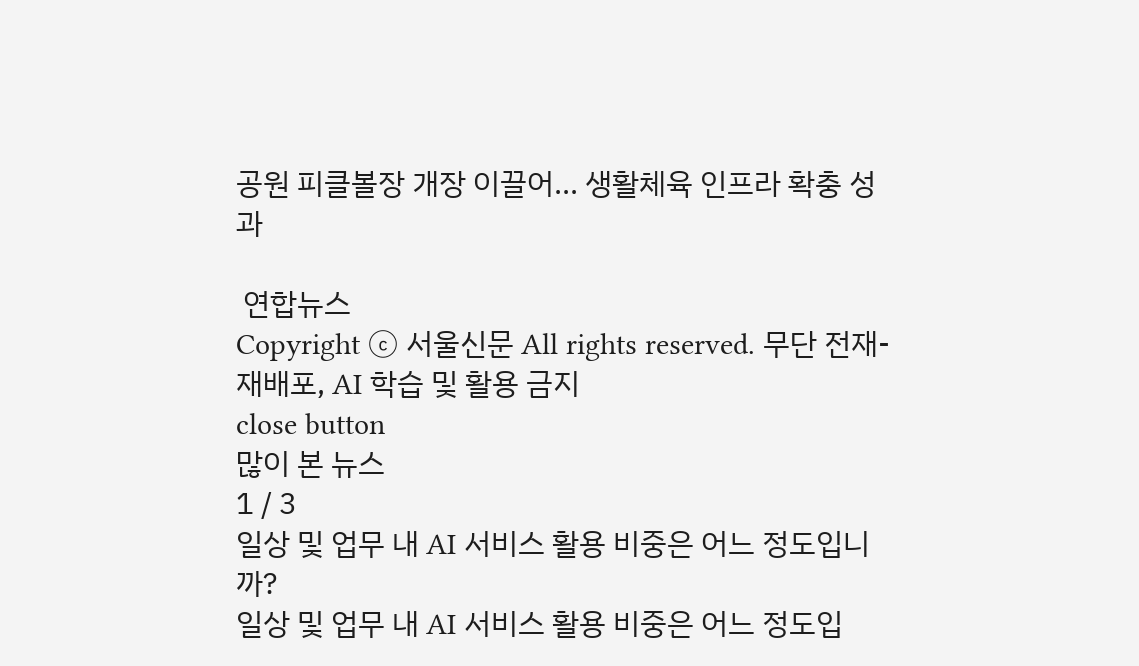공원 피클볼장 개장 이끌어... 생활체육 인프라 확충 성과

 연합뉴스
Copyright ⓒ 서울신문 All rights reserved. 무단 전재-재배포, AI 학습 및 활용 금지
close button
많이 본 뉴스
1 / 3
일상 및 업무 내 AI 서비스 활용 비중은 어느 정도입니까?
일상 및 업무 내 AI 서비스 활용 비중은 어느 정도입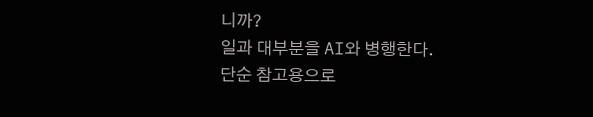니까?
일과 대부분을 AI와 병행한다.
단순 참고용으로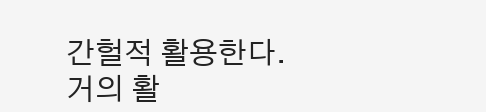간헐적 활용한다.
거의 활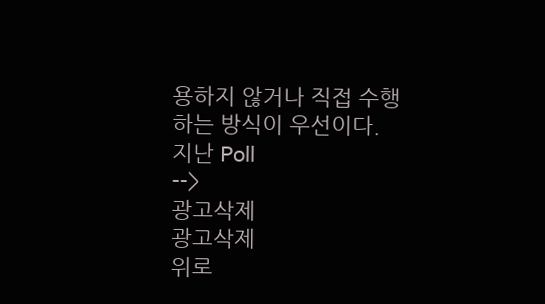용하지 않거나 직접 수행하는 방식이 우선이다.
지난 Poll
-->
광고삭제
광고삭제
위로